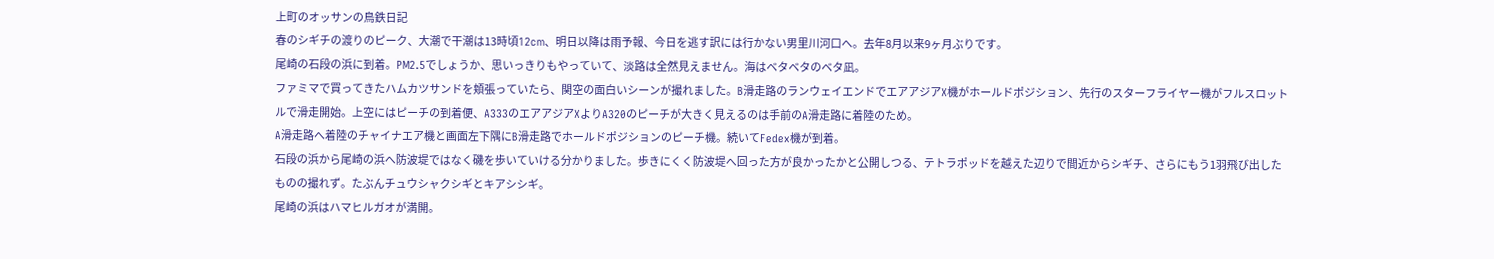上町のオッサンの鳥鉄日記
春のシギチの渡りのピーク、大潮で干潮は13時頃12cm、明日以降は雨予報、今日を逃す訳には行かない男里川河口へ。去年8月以来9ヶ月ぶりです。
尾崎の石段の浜に到着。PM2.5でしょうか、思いっきりもやっていて、淡路は全然見えません。海はベタベタのベタ凪。
ファミマで買ってきたハムカツサンドを頬張っていたら、関空の面白いシーンが撮れました。B滑走路のランウェイエンドでエアアジアX機がホールドポジション、先行のスターフライヤー機がフルスロットルで滑走開始。上空にはピーチの到着便、A333のエアアジアXよりA320のピーチが大きく見えるのは手前のA滑走路に着陸のため。
A滑走路へ着陸のチャイナエア機と画面左下隅にB滑走路でホールドポジションのピーチ機。続いてFedex機が到着。
石段の浜から尾崎の浜へ防波堤ではなく磯を歩いていける分かりました。歩きにくく防波堤へ回った方が良かったかと公開しつる、テトラポッドを越えた辺りで間近からシギチ、さらにもう1羽飛び出したものの撮れず。たぶんチュウシャクシギとキアシシギ。
尾崎の浜はハマヒルガオが満開。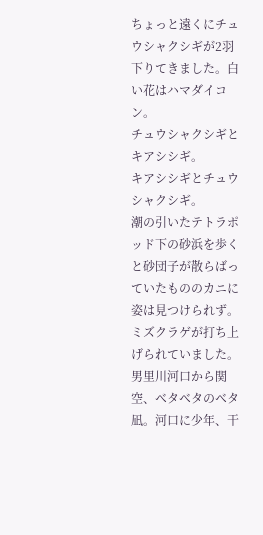ちょっと遠くにチュウシャクシギが2羽下りてきました。白い花はハマダイコン。
チュウシャクシギとキアシシギ。
キアシシギとチュウシャクシギ。
潮の引いたテトラポッド下の砂浜を歩くと砂団子が散らばっていたもののカニに姿は見つけられず。ミズクラゲが打ち上げられていました。
男里川河口から関空、ベタベタのベタ凪。河口に少年、干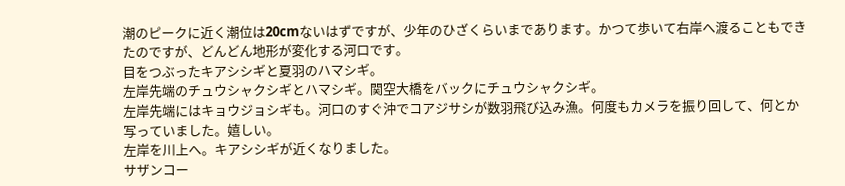潮のピークに近く潮位は20cmないはずですが、少年のひざくらいまであります。かつて歩いて右岸へ渡ることもできたのですが、どんどん地形が変化する河口です。
目をつぶったキアシシギと夏羽のハマシギ。
左岸先端のチュウシャクシギとハマシギ。関空大橋をバックにチュウシャクシギ。
左岸先端にはキョウジョシギも。河口のすぐ沖でコアジサシが数羽飛び込み漁。何度もカメラを振り回して、何とか写っていました。嬉しい。
左岸を川上へ。キアシシギが近くなりました。
サザンコー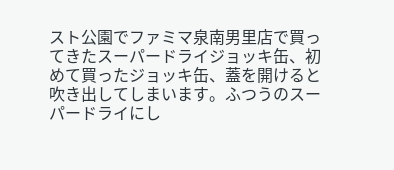スト公園でファミマ泉南男里店で買ってきたスーパードライジョッキ缶、初めて買ったジョッキ缶、蓋を開けると吹き出してしまいます。ふつうのスーパードライにし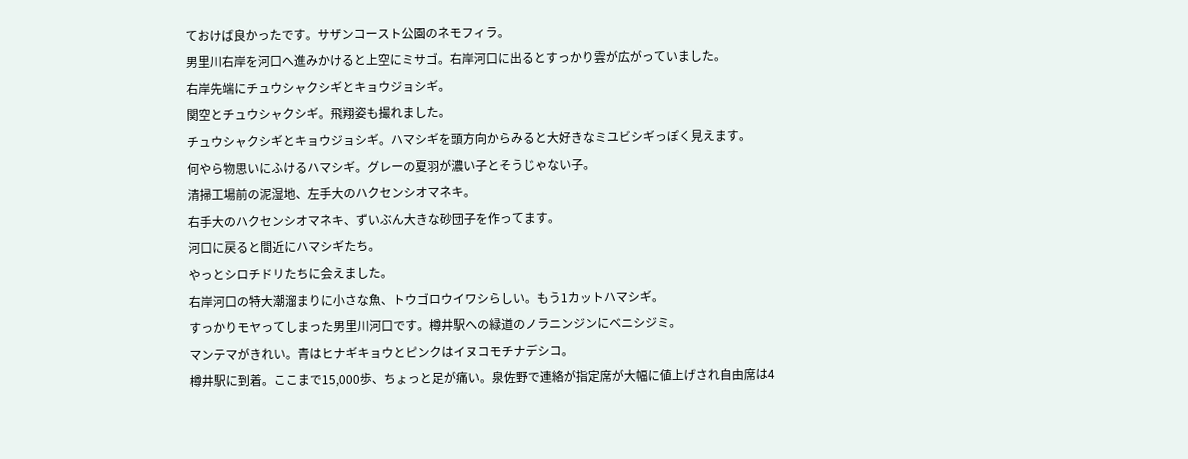ておけば良かったです。サザンコースト公園のネモフィラ。
男里川右岸を河口へ進みかけると上空にミサゴ。右岸河口に出るとすっかり雲が広がっていました。
右岸先端にチュウシャクシギとキョウジョシギ。
関空とチュウシャクシギ。飛翔姿も撮れました。
チュウシャクシギとキョウジョシギ。ハマシギを頭方向からみると大好きなミユビシギっぽく見えます。
何やら物思いにふけるハマシギ。グレーの夏羽が濃い子とそうじゃない子。
清掃工場前の泥湿地、左手大のハクセンシオマネキ。
右手大のハクセンシオマネキ、ずいぶん大きな砂団子を作ってます。
河口に戻ると間近にハマシギたち。
やっとシロチドリたちに会えました。
右岸河口の特大潮溜まりに小さな魚、トウゴロウイワシらしい。もう1カットハマシギ。
すっかりモヤってしまった男里川河口です。樽井駅への緑道のノラニンジンにベニシジミ。
マンテマがきれい。青はヒナギキョウとピンクはイヌコモチナデシコ。
樽井駅に到着。ここまで15,000歩、ちょっと足が痛い。泉佐野で連絡が指定席が大幅に値上げされ自由席は4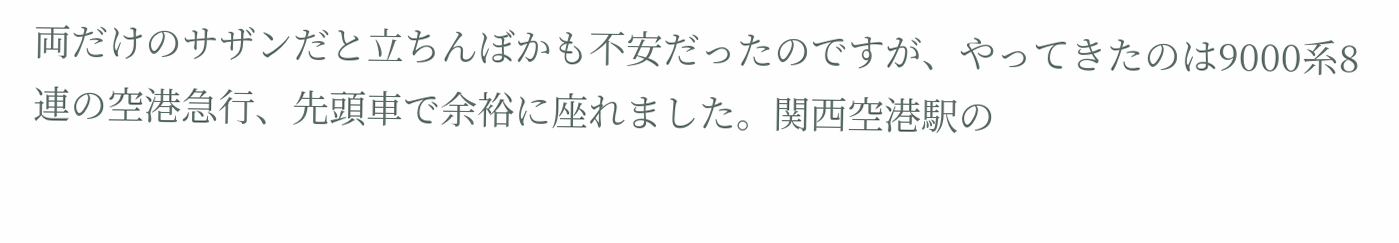両だけのサザンだと立ちんぼかも不安だったのですが、やってきたのは9000系8連の空港急行、先頭車で余裕に座れました。関西空港駅の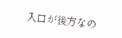入口が後方なの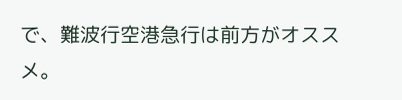で、難波行空港急行は前方がオススメ。